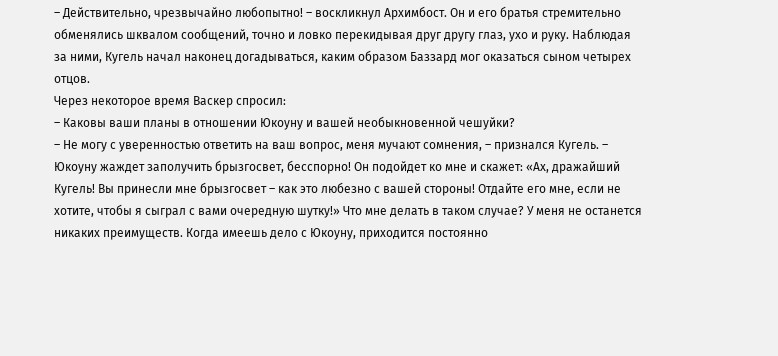– Действительно, чрезвычайно любопытно! – воскликнул Архимбост. Он и его братья стремительно обменялись шквалом сообщений, точно и ловко перекидывая друг другу глаз, ухо и руку. Наблюдая за ними, Кугель начал наконец догадываться, каким образом Баззард мог оказаться сыном четырех отцов.
Через некоторое время Васкер спросил:
– Каковы ваши планы в отношении Юкоуну и вашей необыкновенной чешуйки?
– Не могу с уверенностью ответить на ваш вопрос, меня мучают сомнения, – признался Кугель. – Юкоуну жаждет заполучить брызгосвет, бесспорно! Он подойдет ко мне и скажет: «Ах, дражайший Кугель! Вы принесли мне брызгосвет – как это любезно с вашей стороны! Отдайте его мне, если не хотите, чтобы я сыграл с вами очередную шутку!» Что мне делать в таком случае? У меня не останется никаких преимуществ. Когда имеешь дело с Юкоуну, приходится постоянно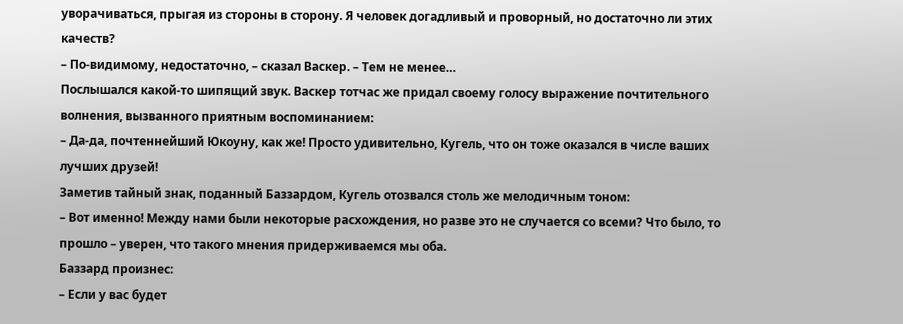уворачиваться, прыгая из стороны в сторону. Я человек догадливый и проворный, но достаточно ли этих качеств?
– По-видимому, недостаточно, – сказал Васкер. – Тем не менее…
Послышался какой-то шипящий звук. Васкер тотчас же придал своему голосу выражение почтительного волнения, вызванного приятным воспоминанием:
– Да-да, почтеннейший Юкоуну, как же! Просто удивительно, Кугель, что он тоже оказался в числе ваших лучших друзей!
Заметив тайный знак, поданный Баззардом, Кугель отозвался столь же мелодичным тоном:
– Вот именно! Между нами были некоторые расхождения, но разве это не случается со всеми? Что было, то прошло – уверен, что такого мнения придерживаемся мы оба.
Баззард произнес:
– Если у вас будет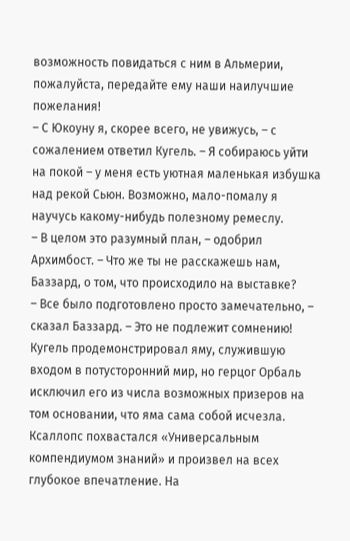возможность повидаться с ним в Альмерии, пожалуйста, передайте ему наши наилучшие пожелания!
– С Юкоуну я, скорее всего, не увижусь, – с сожалением ответил Кугель. – Я собираюсь уйти на покой – у меня есть уютная маленькая избушка над рекой Сьюн. Возможно, мало-помалу я научусь какому-нибудь полезному ремеслу.
– В целом это разумный план, – одобрил Архимбост. – Что же ты не расскажешь нам, Баззард, о том, что происходило на выставке?
– Все было подготовлено просто замечательно, – сказал Баззард. – Это не подлежит сомнению! Кугель продемонстрировал яму, служившую входом в потусторонний мир, но герцог Орбаль исключил его из числа возможных призеров на том основании, что яма сама собой исчезла. Ксаллопс похвастался «Универсальным компендиумом знаний» и произвел на всех глубокое впечатление. На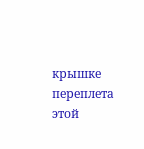крышке переплета этой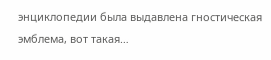энциклопедии была выдавлена гностическая эмблема, вот такая…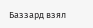Баззард взял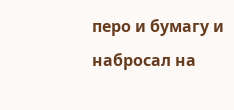перо и бумагу и набросал на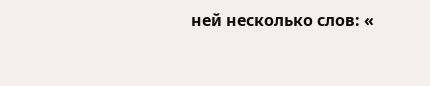ней несколько слов: «